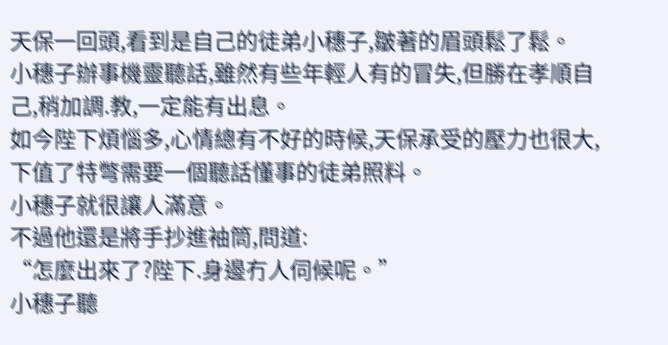天保一回頭,看到是自己的徒弟小穗子,皺著的眉頭鬆了鬆。
小穗子辦事機靈聽話,雖然有些年輕人有的冒失,但勝在孝順自己,稍加調.教,一定能有出息。
如今陛下煩惱多,心情總有不好的時候,天保承受的壓力也很大,下值了特彆需要一個聽話懂事的徒弟照料。
小穗子就很讓人滿意。
不過他還是將手抄進袖筒,問道:
“怎麼出來了?陛下.身邊冇人伺候呢。”
小穗子聽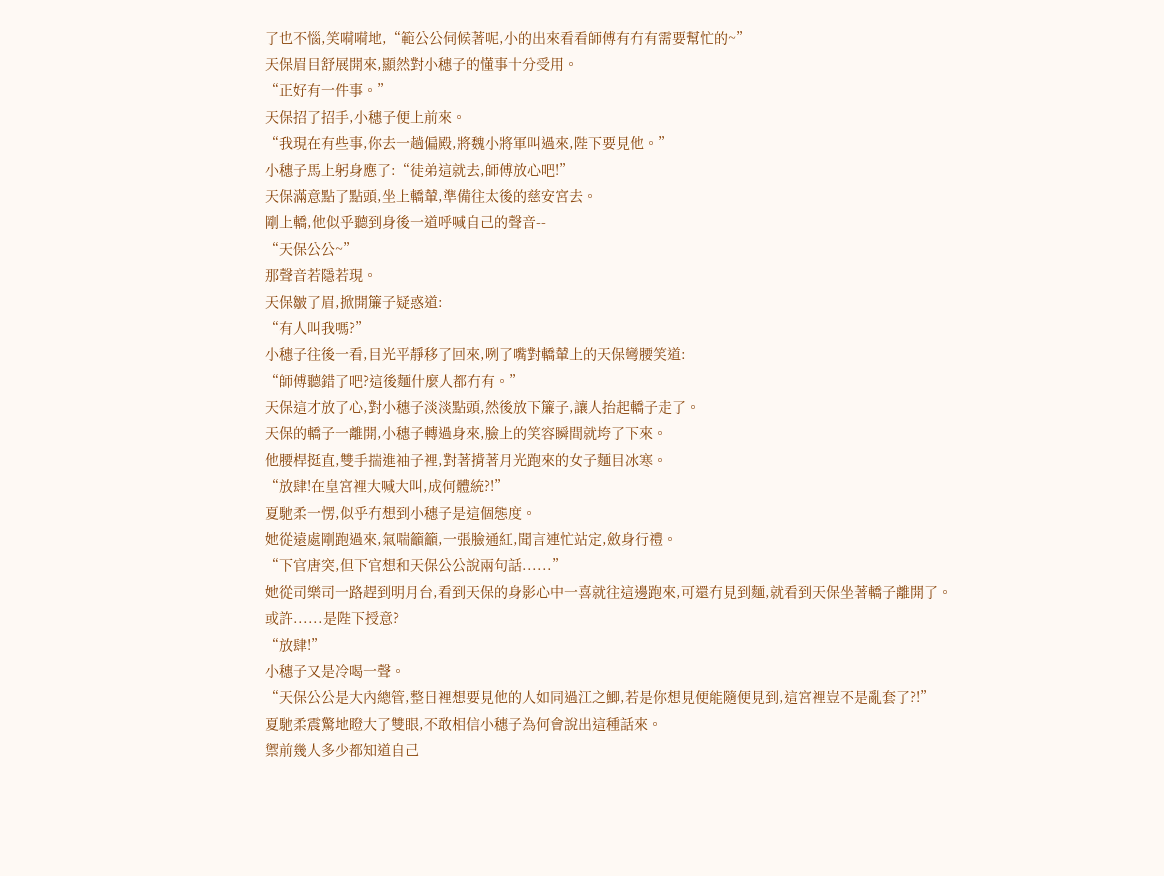了也不惱,笑嗬嗬地,“範公公伺候著呢,小的出來看看師傅有冇有需要幫忙的~”
天保眉目舒展開來,顯然對小穗子的懂事十分受用。
“正好有一件事。”
天保招了招手,小穗子便上前來。
“我現在有些事,你去一趟偏殿,將魏小將軍叫過來,陛下要見他。”
小穗子馬上躬身應了:“徒弟這就去,師傅放心吧!”
天保滿意點了點頭,坐上轎輦,準備往太後的慈安宮去。
剛上轎,他似乎聽到身後一道呼喊自己的聲音--
“天保公公~”
那聲音若隱若現。
天保皺了眉,掀開簾子疑惑道:
“有人叫我嗎?”
小穗子往後一看,目光平靜移了回來,咧了嘴對轎輦上的天保彎腰笑道:
“師傅聽錯了吧?這後麵什麼人都冇有。”
天保這才放了心,對小穗子淡淡點頭,然後放下簾子,讓人抬起轎子走了。
天保的轎子一離開,小穗子轉過身來,臉上的笑容瞬間就垮了下來。
他腰桿挺直,雙手揣進袖子裡,對著揹著月光跑來的女子麵目冰寒。
“放肆!在皇宮裡大喊大叫,成何體統?!”
夏馳柔一愣,似乎冇想到小穗子是這個態度。
她從遠處剛跑過來,氣喘籲籲,一張臉通紅,聞言連忙站定,斂身行禮。
“下官唐突,但下官想和天保公公說兩句話......”
她從司樂司一路趕到明月台,看到天保的身影心中一喜就往這邊跑來,可還冇見到麵,就看到天保坐著轎子離開了。
或許......是陛下授意?
“放肆!”
小穗子又是冷喝一聲。
“天保公公是大內總管,整日裡想要見他的人如同過江之鯽,若是你想見便能隨便見到,這宮裡豈不是亂套了?!”
夏馳柔震驚地瞪大了雙眼,不敢相信小穗子為何會說出這種話來。
禦前幾人多少都知道自己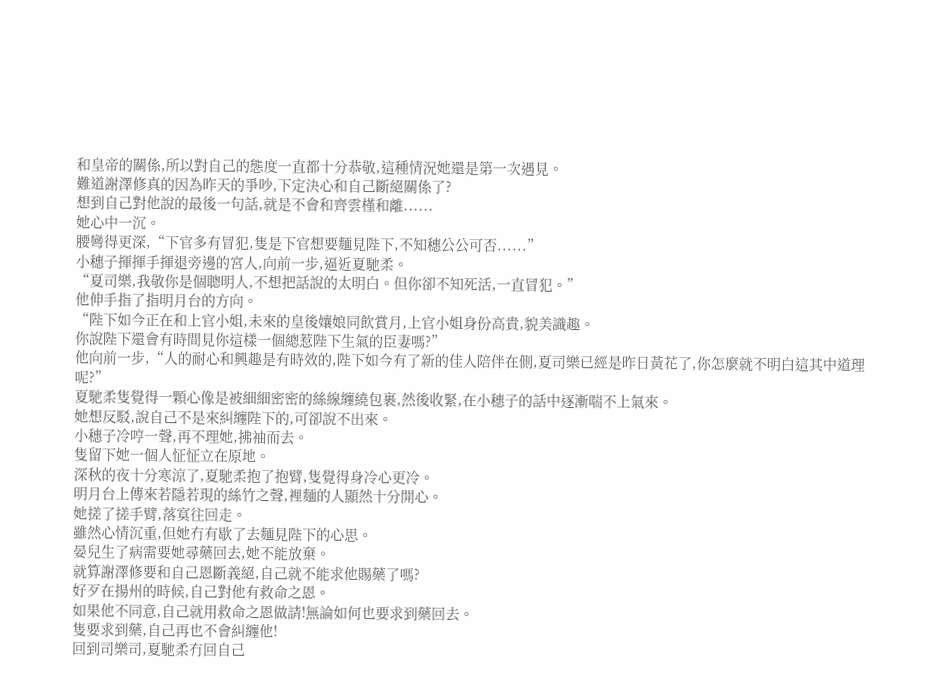和皇帝的關係,所以對自己的態度一直都十分恭敬,這種情況她還是第一次遇見。
難道謝澤修真的因為昨天的爭吵,下定決心和自己斷絕關係了?
想到自己對他說的最後一句話,就是不會和齊雲槿和離......
她心中一沉。
腰彎得更深,“下官多有冒犯,隻是下官想要麵見陛下,不知穗公公可否......”
小穗子揮揮手揮退旁邊的宮人,向前一步,逼近夏馳柔。
“夏司樂,我敬你是個聰明人,不想把話說的太明白。但你卻不知死活,一直冒犯。”
他伸手指了指明月台的方向。
“陛下如今正在和上官小姐,未來的皇後孃娘同飲賞月,上官小姐身份高貴,貌美識趣。
你說陛下還會有時間見你這樣一個總惹陛下生氣的臣妻嗎?”
他向前一步,“人的耐心和興趣是有時效的,陛下如今有了新的佳人陪伴在側,夏司樂已經是昨日黃花了,你怎麼就不明白這其中道理呢?”
夏馳柔隻覺得一顆心像是被細細密密的絲線纏繞包裹,然後收緊,在小穗子的話中逐漸喘不上氣來。
她想反駁,說自己不是來糾纏陛下的,可卻說不出來。
小穗子冷哼一聲,再不理她,拂袖而去。
隻留下她一個人怔怔立在原地。
深秋的夜十分寒涼了,夏馳柔抱了抱臂,隻覺得身冷心更冷。
明月台上傳來若隱若現的絲竹之聲,裡麵的人顯然十分開心。
她搓了搓手臂,落寞往回走。
雖然心情沉重,但她冇有歇了去麵見陛下的心思。
晏兒生了病需要她尋藥回去,她不能放棄。
就算謝澤修要和自己恩斷義絕,自己就不能求他賜藥了嗎?
好歹在揚州的時候,自己對他有救命之恩。
如果他不同意,自己就用救命之恩做請!無論如何也要求到藥回去。
隻要求到藥,自己再也不會糾纏他!
回到司樂司,夏馳柔冇回自己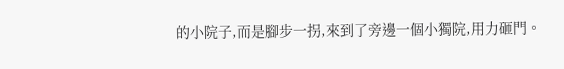的小院子,而是腳步一拐,來到了旁邊一個小獨院,用力砸門。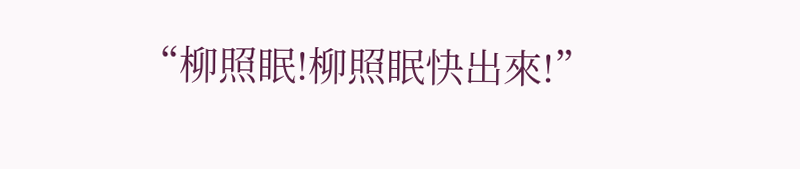“柳照眠!柳照眠快出來!”